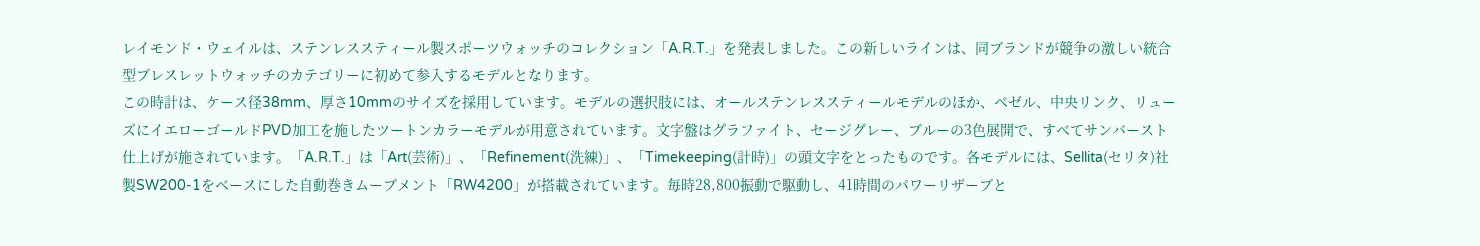レイモンド・ウェイルは、ステンレススティール製スポーツウォッチのコレクション「A.R.T.」を発表しました。この新しいラインは、同ブランドが競争の激しい統合型ブレスレットウォッチのカテゴリーに初めて参入するモデルとなります。
この時計は、ケース径38mm、厚さ10mmのサイズを採用しています。モデルの選択肢には、オールステンレススティールモデルのほか、ベゼル、中央リンク、リューズにイエローゴールドPVD加工を施したツートンカラーモデルが用意されています。文字盤はグラファイト、セージグレー、ブルーの3色展開で、すべてサンバースト仕上げが施されています。「A.R.T.」は「Art(芸術)」、「Refinement(洗練)」、「Timekeeping(計時)」の頭文字をとったものです。各モデルには、Sellita(セリタ)社製SW200-1をベースにした自動巻きムーブメント「RW4200」が搭載されています。毎時28,800振動で駆動し、41時間のパワーリザーブと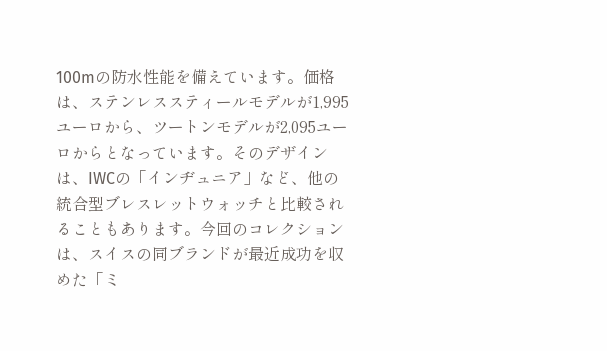100mの防水性能を備えています。価格は、ステンレススティールモデルが1,995ユーロから、ツートンモデルが2,095ユーロからとなっています。そのデザインは、IWCの「インヂュニア」など、他の統合型ブレスレットウォッチと比較されることもあります。今回のコレクションは、スイスの同ブランドが最近成功を収めた「ミ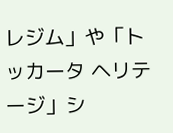レジム」や「トッカータ ヘリテージ」シ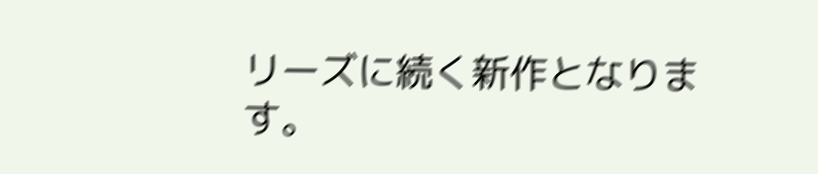リーズに続く新作となります。